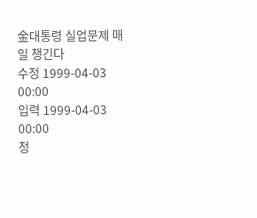金대통령 실업문제 매일 챙긴다
수정 1999-04-03 00:00
입력 1999-04-03 00:00
청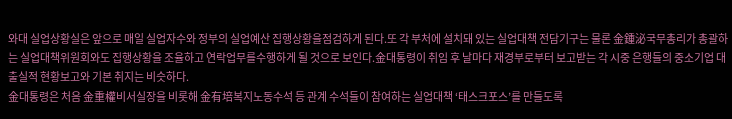와대 실업상황실은 앞으로 매일 실업자수와 정부의 실업예산 집행상황을점검하게 된다.또 각 부처에 설치돼 있는 실업대책 전담기구는 물론 金鍾泌국무총리가 총괄하는 실업대책위원회와도 집행상황을 조율하고 연락업무를수행하게 될 것으로 보인다.金대통령이 취임 후 날마다 재경부로부터 보고받는 각 시중 은행들의 중소기업 대출실적 현황보고와 기본 취지는 비슷하다.
金대통령은 처음 金重權비서실장을 비롯해 金有培복지노동수석 등 관계 수석들이 참여하는 실업대책 ‘태스크포스’를 만들도록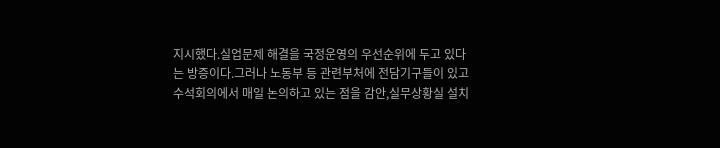지시했다.실업문제 해결을 국정운영의 우선순위에 두고 있다는 방증이다.그러나 노동부 등 관련부처에 전담기구들이 있고 수석회의에서 매일 논의하고 있는 점을 감안,실무상황실 설치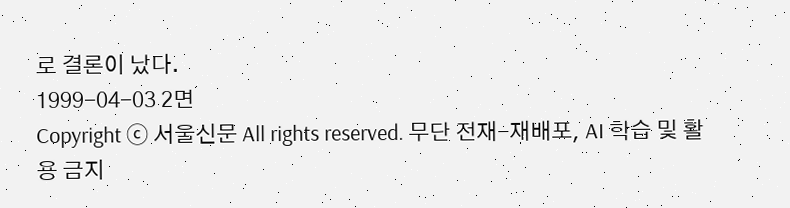로 결론이 났다.
1999-04-03 2면
Copyright ⓒ 서울신문 All rights reserved. 무단 전재-재배포, AI 학습 및 활용 금지